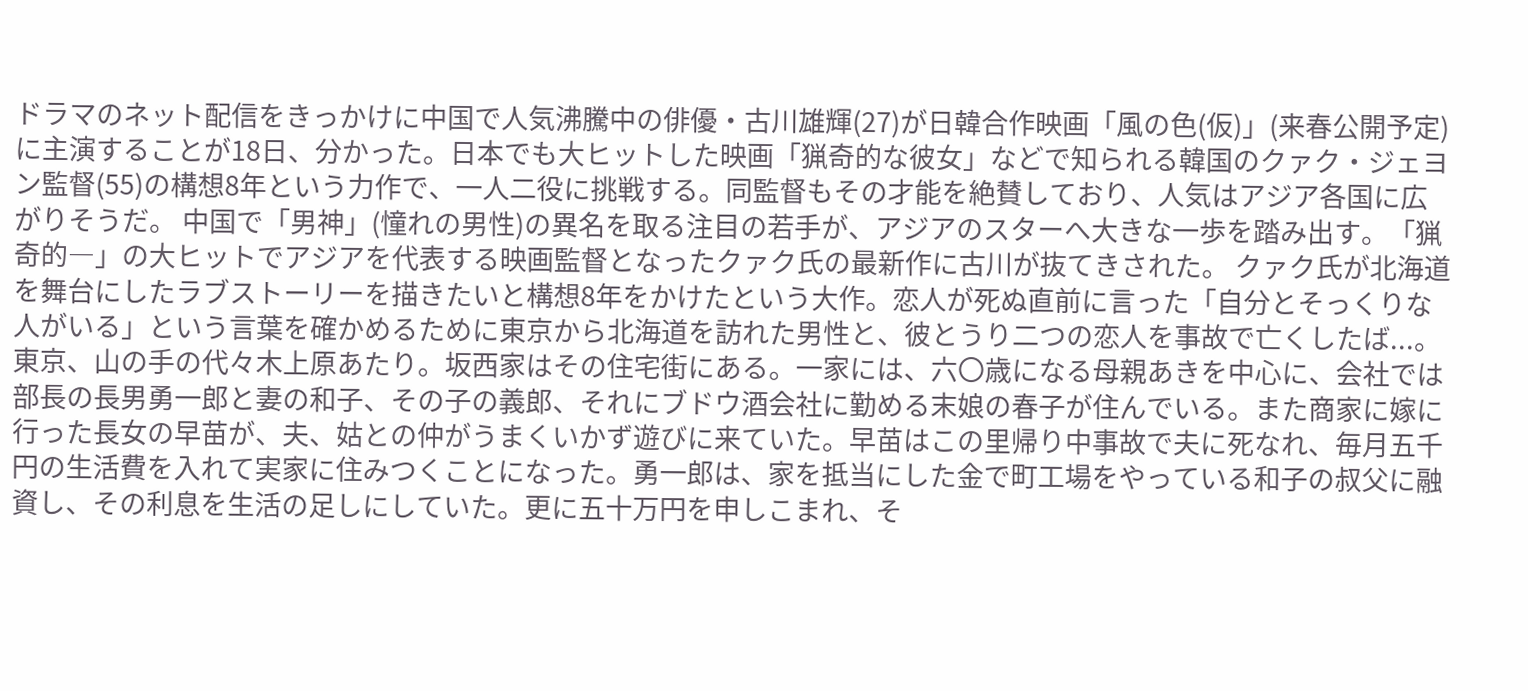ドラマのネット配信をきっかけに中国で人気沸騰中の俳優・古川雄輝(27)が日韓合作映画「風の色(仮)」(来春公開予定)に主演することが18日、分かった。日本でも大ヒットした映画「猟奇的な彼女」などで知られる韓国のクァク・ジェヨン監督(55)の構想8年という力作で、一人二役に挑戦する。同監督もその才能を絶賛しており、人気はアジア各国に広がりそうだ。 中国で「男神」(憧れの男性)の異名を取る注目の若手が、アジアのスターへ大きな一歩を踏み出す。「猟奇的―」の大ヒットでアジアを代表する映画監督となったクァク氏の最新作に古川が抜てきされた。 クァク氏が北海道を舞台にしたラブストーリーを描きたいと構想8年をかけたという大作。恋人が死ぬ直前に言った「自分とそっくりな人がいる」という言葉を確かめるために東京から北海道を訪れた男性と、彼とうり二つの恋人を事故で亡くしたば...。東京、山の手の代々木上原あたり。坂西家はその住宅街にある。一家には、六〇歳になる母親あきを中心に、会社では部長の長男勇一郎と妻の和子、その子の義郎、それにブドウ酒会社に勤める末娘の春子が住んでいる。また商家に嫁に行った長女の早苗が、夫、姑との仲がうまくいかず遊びに来ていた。早苗はこの里帰り中事故で夫に死なれ、毎月五千円の生活費を入れて実家に住みつくことになった。勇一郎は、家を抵当にした金で町工場をやっている和子の叔父に融資し、その利息を生活の足しにしていた。更に五十万円を申しこまれ、そ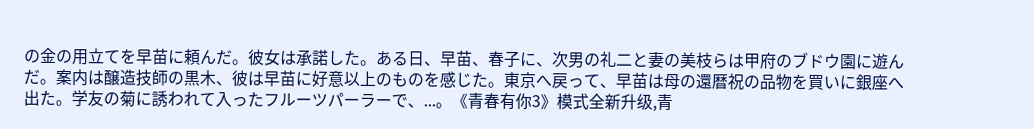の金の用立てを早苗に頼んだ。彼女は承諾した。ある日、早苗、春子に、次男の礼二と妻の美枝らは甲府のブドウ園に遊んだ。案内は醸造技師の黒木、彼は早苗に好意以上のものを感じた。東京へ戻って、早苗は母の還暦祝の品物を買いに銀座へ出た。学友の菊に誘われて入ったフルーツパーラーで、...。《青春有你3》模式全新升级,青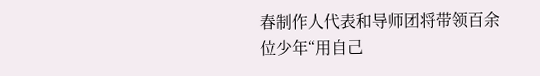春制作人代表和导师团将带领百余位少年“用自己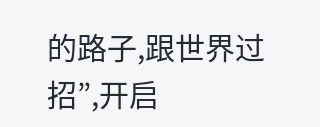的路子,跟世界过招”,开启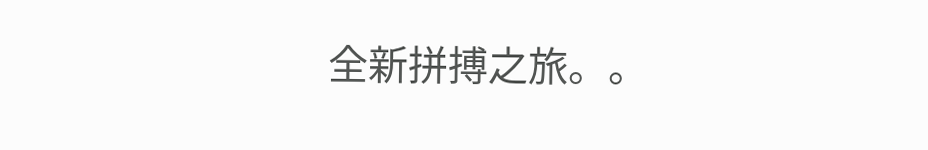全新拼搏之旅。。